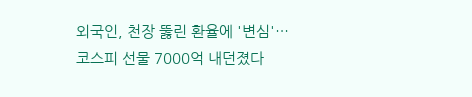외국인, 천장 뚫린 환율에 '변심'…코스피 선물 7000억 내던졌다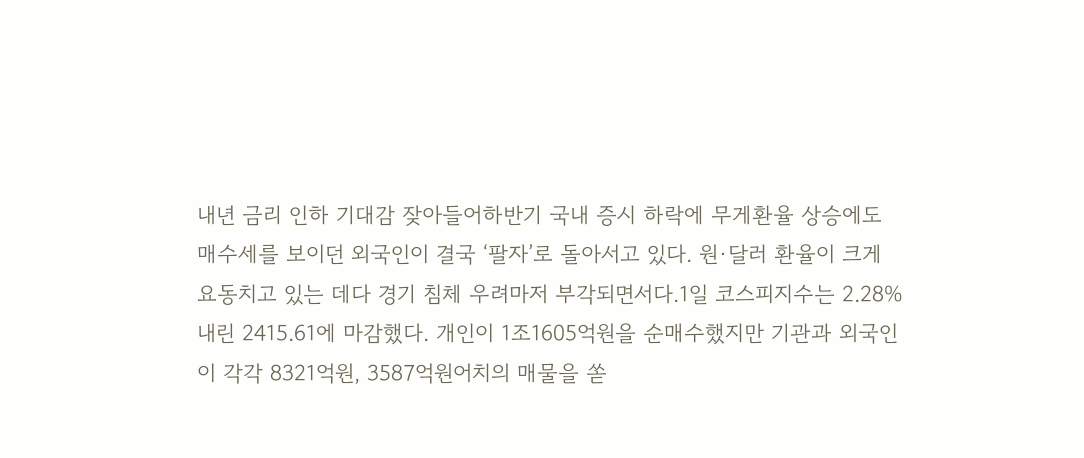내년 금리 인하 기대감 잦아들어하반기 국내 증시 하락에 무게환율 상승에도 매수세를 보이던 외국인이 결국 ‘팔자’로 돌아서고 있다. 원·달러 환율이 크게 요동치고 있는 데다 경기 침체 우려마저 부각되면서다.1일 코스피지수는 2.28% 내린 2415.61에 마감했다. 개인이 1조1605억원을 순매수했지만 기관과 외국인이 각각 8321억원, 3587억원어치의 매물을 쏟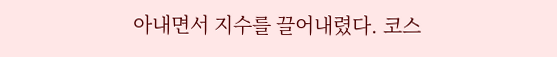아내면서 지수를 끌어내렸다. 코스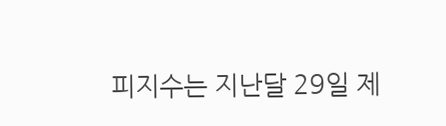피지수는 지난달 29일 제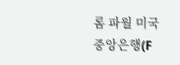롬 파월 미국 중앙은행(F